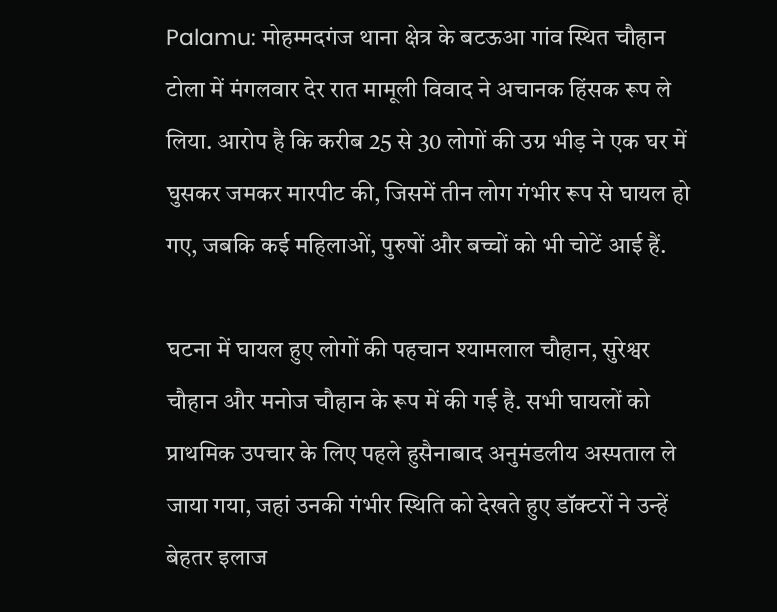Palamu: मोहम्मदगंज थाना क्षेत्र के बटऊआ गांव स्थित चौहान टोला में मंगलवार देर रात मामूली विवाद ने अचानक हिंसक रूप ले लिया. आरोप है कि करीब 25 से 30 लोगों की उग्र भीड़ ने एक घर में घुसकर जमकर मारपीट की, जिसमें तीन लोग गंभीर रूप से घायल हो गए, जबकि कई महिलाओं, पुरुषों और बच्चों को भी चोटें आई हैं.

घटना में घायल हुए लोगों की पहचान श्यामलाल चौहान, सुरेश्वर चौहान और मनोज चौहान के रूप में की गई है. सभी घायलों को प्राथमिक उपचार के लिए पहले हुसैनाबाद अनुमंडलीय अस्पताल ले जाया गया, जहां उनकी गंभीर स्थिति को देखते हुए डॉक्टरों ने उन्हें बेहतर इलाज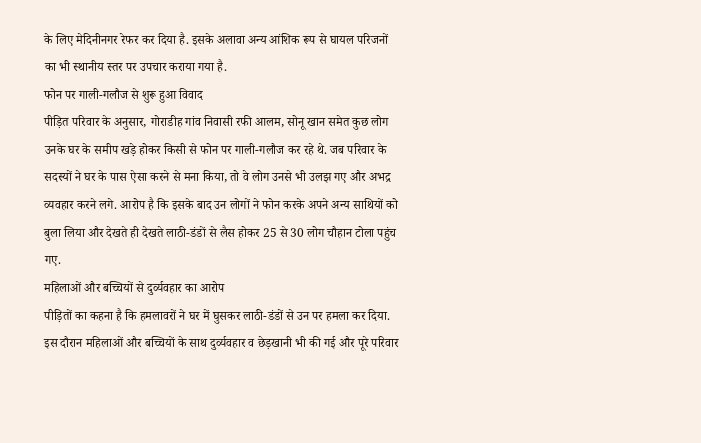के लिए मेदिनीनगर रेफर कर दिया है. इसके अलावा अन्य आंशिक रूप से घायल परिजनों का भी स्थानीय स्तर पर उपचार कराया गया है.
फोन पर गाली-गलौज से शुरू हुआ विवाद
पीड़ित परिवार के अनुसार, गोराडीह गांव निवासी रफी आलम, सोनू खान समेत कुछ लोग उनके घर के समीप खड़े होकर किसी से फोन पर गाली-गलौज कर रहे थे. जब परिवार के सदस्यों ने घर के पास ऐसा करने से मना किया, तो वे लोग उनसे भी उलझ गए और अभद्र व्यवहार करने लगे. आरोप है कि इसके बाद उन लोगों ने फोन करके अपने अन्य साथियों को बुला लिया और देखते ही देखते लाठी-डंडों से लैस होकर 25 से 30 लोग चौहान टोला पहुंच गए.
महिलाओं और बच्चियों से दुर्व्यवहार का आरोप
पीड़ितों का कहना है कि हमलावरों ने घर में घुसकर लाठी-डंडों से उन पर हमला कर दिया. इस दौरान महिलाओं और बच्चियों के साथ दुर्व्यवहार व छेड़खानी भी की गई और पूरे परिवार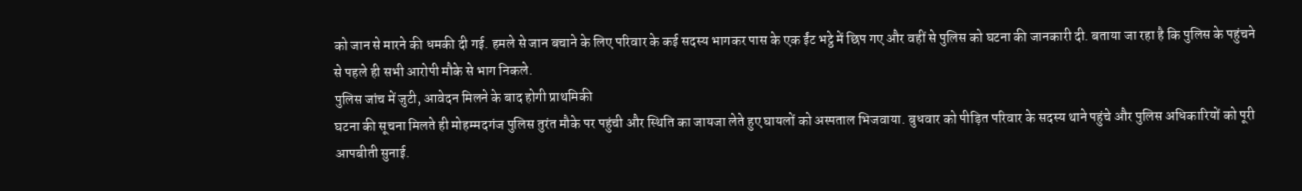को जान से मारने की धमकी दी गई. हमले से जान बचाने के लिए परिवार के कई सदस्य भागकर पास के एक ईंट भट्ठे में छिप गए और वहीं से पुलिस को घटना की जानकारी दी. बताया जा रहा है कि पुलिस के पहुंचने से पहले ही सभी आरोपी मौके से भाग निकले.
पुलिस जांच में जुटी, आवेदन मिलने के बाद होगी प्राथमिकी
घटना की सूचना मिलते ही मोहम्मदगंज पुलिस तुरंत मौके पर पहुंची और स्थिति का जायजा लेते हुए घायलों को अस्पताल भिजवाया. बुधवार को पीड़ित परिवार के सदस्य थाने पहुंचे और पुलिस अधिकारियों को पूरी आपबीती सुनाई.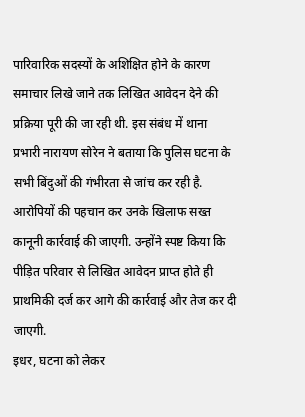पारिवारिक सदस्यों के अशिक्षित होने के कारण समाचार लिखे जाने तक लिखित आवेदन देने की प्रक्रिया पूरी की जा रही थी. इस संबंध में थाना प्रभारी नारायण सोरेन ने बताया कि पुलिस घटना के सभी बिंदुओं की गंभीरता से जांच कर रही है. आरोपियों की पहचान कर उनके खिलाफ सख्त कानूनी कार्रवाई की जाएगी. उन्होंने स्पष्ट किया कि पीड़ित परिवार से लिखित आवेदन प्राप्त होते ही प्राथमिकी दर्ज कर आगे की कार्रवाई और तेज कर दी जाएगी.
इधर, घटना को लेकर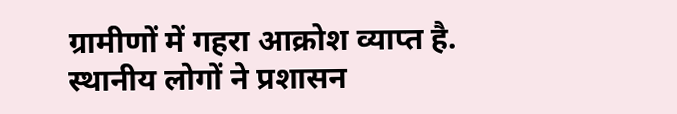ग्रामीणों में गहरा आक्रोश व्याप्त है. स्थानीय लोगों ने प्रशासन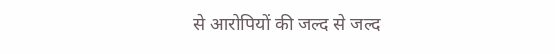से आरोपियों की जल्द से जल्द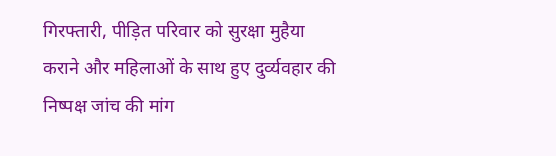गिरफ्तारी, पीड़ित परिवार को सुरक्षा मुहैया कराने और महिलाओं के साथ हुए दुर्व्यवहार की निष्पक्ष जांच की मांग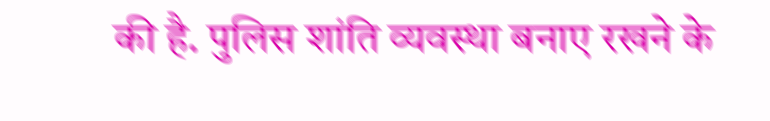की है. पुलिस शांति व्यवस्था बनाए रखने के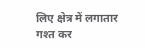लिए क्षेत्र में लगातार गश्त कर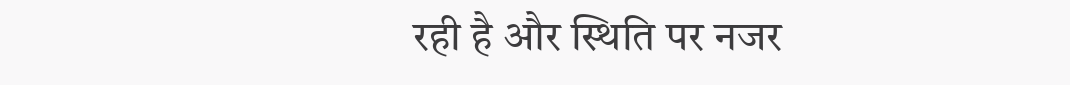रही है और स्थिति पर नजर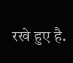रखे हुए है.